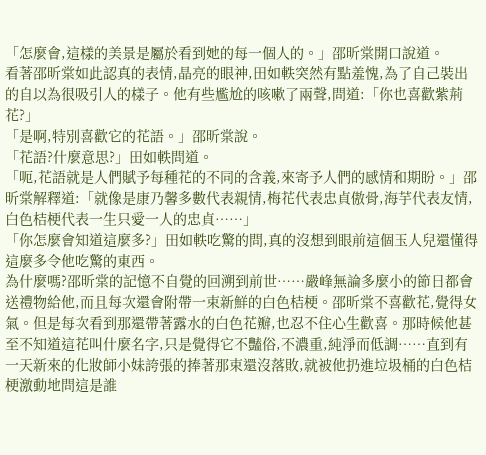「怎麼會,這樣的美景是屬於看到她的每一個人的。」邵昕棠開口說道。
看著邵昕棠如此認真的表情,晶亮的眼神,田如軼突然有點羞愧,為了自己裝出的自以為很吸引人的樣子。他有些尷尬的咳嗽了兩聲,問道:「你也喜歡紫荊花?」
「是啊,特別喜歡它的花語。」邵昕棠說。
「花語?什麼意思?」田如軼問道。
「呃,花語就是人們賦予每種花的不同的含義,來寄予人們的感情和期盼。」邵昕棠解釋道:「就像是康乃馨多數代表親情,梅花代表忠貞傲骨,海芋代表友情,白色桔梗代表一生只愛一人的忠貞……」
「你怎麼會知道這麼多?」田如軼吃驚的問,真的沒想到眼前這個玉人兒還懂得這麼多令他吃驚的東西。
為什麼嗎?邵昕棠的記憶不自覺的回溯到前世……嚴峰無論多麼小的節日都會送禮物給他,而且每次還會附帶一束新鮮的白色桔梗。邵昕棠不喜歡花,覺得女氣。但是每次看到那還帶著露水的白色花瓣,也忍不住心生歡喜。那時候他甚至不知道這花叫什麼名字,只是覺得它不豔俗,不濃重,純淨而低調……直到有一天新來的化妝師小妹誇張的捧著那束還沒落敗,就被他扔進垃圾桶的白色桔梗激動地問這是誰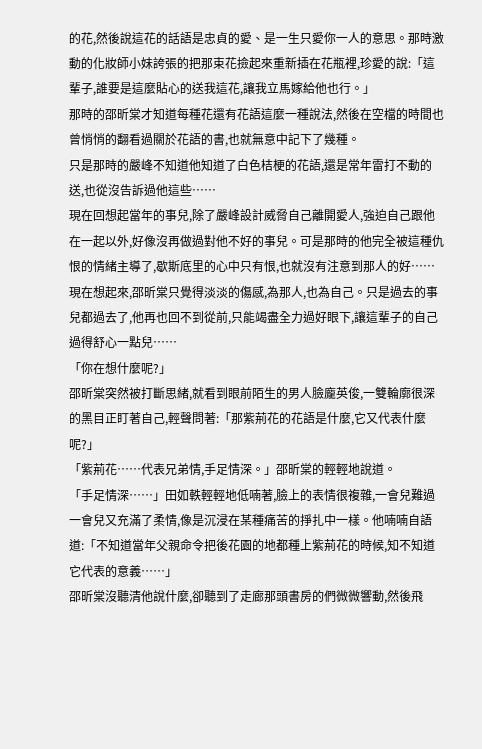的花,然後說這花的話語是忠貞的愛、是一生只愛你一人的意思。那時激動的化妝師小妹誇張的把那束花撿起來重新插在花瓶裡,珍愛的說:「這輩子,誰要是這麼貼心的送我這花,讓我立馬嫁給他也行。」
那時的邵昕棠才知道每種花還有花語這麼一種說法,然後在空檔的時間也曾悄悄的翻看過關於花語的書,也就無意中記下了幾種。
只是那時的嚴峰不知道他知道了白色桔梗的花語,還是常年雷打不動的送,也從沒告訴過他這些……
現在回想起當年的事兒,除了嚴峰設計威脅自己離開愛人,強迫自己跟他在一起以外,好像沒再做過對他不好的事兒。可是那時的他完全被這種仇恨的情緒主導了,歇斯底里的心中只有恨,也就沒有注意到那人的好……
現在想起來,邵昕棠只覺得淡淡的傷感,為那人,也為自己。只是過去的事兒都過去了,他再也回不到從前,只能竭盡全力過好眼下,讓這輩子的自己過得舒心一點兒……
「你在想什麼呢?」
邵昕棠突然被打斷思緒,就看到眼前陌生的男人臉龐英俊,一雙輪廓很深的黑目正盯著自己,輕聲問著:「那紫荊花的花語是什麼,它又代表什麼呢?」
「紫荊花……代表兄弟情,手足情深。」邵昕棠的輕輕地說道。
「手足情深……」田如軼輕輕地低喃著,臉上的表情很複雜,一會兒難過一會兒又充滿了柔情,像是沉浸在某種痛苦的掙扎中一樣。他喃喃自語道:「不知道當年父親命令把後花園的地都種上紫荊花的時候,知不知道它代表的意義……」
邵昕棠沒聽清他說什麼,卻聽到了走廊那頭書房的們微微響動,然後飛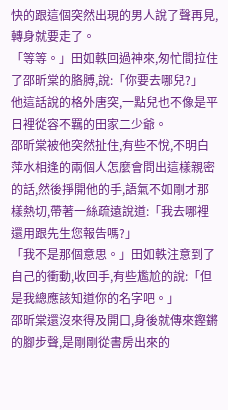快的跟這個突然出現的男人說了聲再見,轉身就要走了。
「等等。」田如軼回過神來,匆忙間拉住了邵昕棠的胳膊,說:「你要去哪兒?」
他這話說的格外唐突,一點兒也不像是平日裡從容不羈的田家二少爺。
邵昕棠被他突然扯住,有些不悅,不明白萍水相逢的兩個人怎麼會問出這樣親密的話,然後掙開他的手,語氣不如剛才那樣熱切,帶著一絲疏遠說道:「我去哪裡還用跟先生您報告嗎?」
「我不是那個意思。」田如軼注意到了自己的衝動,收回手,有些尷尬的說:「但是我總應該知道你的名字吧。」
邵昕棠還沒來得及開口,身後就傳來鏗鏘的腳步聲,是剛剛從書房出來的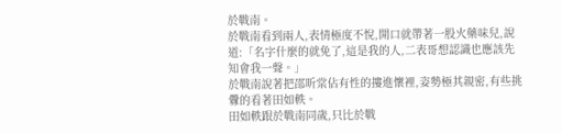於戰南。
於戰南看到兩人,表情極度不悅,開口就帶著一股火藥味兒,說道:「名字什麼的就免了,這是我的人,二表哥想認識也應該先知會我一聲。」
於戰南說著把邵昕棠佔有性的摟進懷裡,姿勢極其親密,有些挑釁的看著田如軼。
田如軼跟於戰南同歲,只比於戰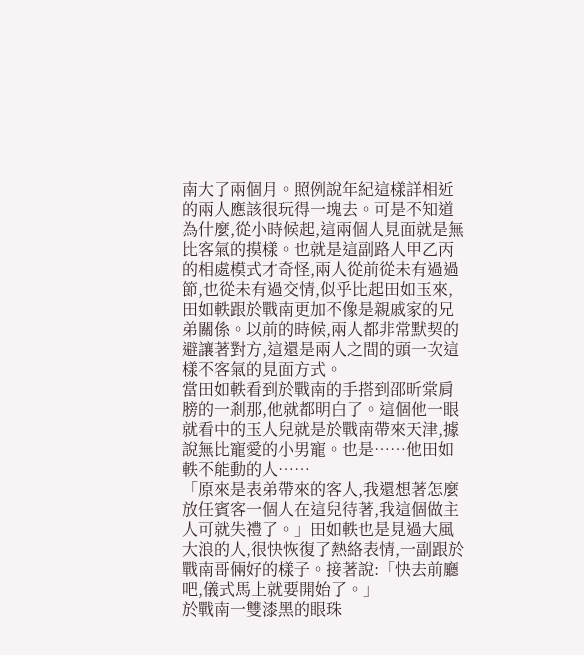南大了兩個月。照例說年紀這樣詳相近的兩人應該很玩得一塊去。可是不知道為什麼,從小時候起,這兩個人見面就是無比客氣的摸樣。也就是這副路人甲乙丙的相處模式才奇怪,兩人從前從未有過過節,也從未有過交情,似乎比起田如玉來,田如軼跟於戰南更加不像是親戚家的兄弟關係。以前的時候,兩人都非常默契的避讓著對方,這還是兩人之間的頭一次這樣不客氣的見面方式。
當田如軼看到於戰南的手搭到邵昕棠肩膀的一剎那,他就都明白了。這個他一眼就看中的玉人兒就是於戰南帶來天津,據說無比寵愛的小男寵。也是……他田如軼不能動的人……
「原來是表弟帶來的客人,我還想著怎麼放任賓客一個人在這兒待著,我這個做主人可就失禮了。」田如軼也是見過大風大浪的人,很快恢復了熱絡表情,一副跟於戰南哥倆好的樣子。接著說:「快去前廳吧,儀式馬上就要開始了。」
於戰南一雙漆黑的眼珠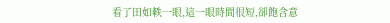看了田如軼一眼,這一眼時間很短,卻飽含意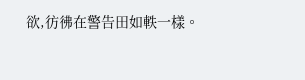欲,彷彿在警告田如軼一樣。